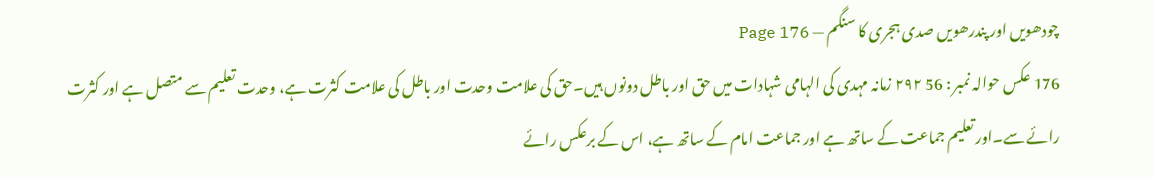چودھویں اور پندرھویں صدی ہجری کا سنگم — Page 176
176 عکس حوالہ نمبر : 56 ۲۹۲ زمانہ مہدی کی الہامی شہادات میں حق اور باطل دونوں ہیں۔حق کی علامت وحدت اور باطل کی علامت کثرت ہے، وحدت تعلیم سے متصل ہے اور کثرت رائے سے۔اور تعلیم جماعت کے ساتھ ہے اور جماعت امام کے ساتھ ہے، اس کے برعکس رائے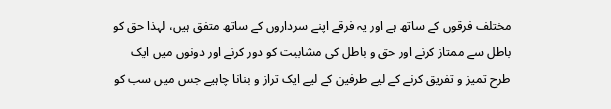مختلف فرقوں کے ساتھ ہے اور یہ فرقے اپنے سرداروں کے ساتھ متفق ہیں، لہذا حق کو باطل سے ممتاز کرنے اور حق و باطل کی مشاببت کو دور کرنے اور دونوں میں ایک طرح تمیز و تفریق کرنے کے لیے طرفین کے لیے ایک تراز و بنانا چاہیے جس میں سب کو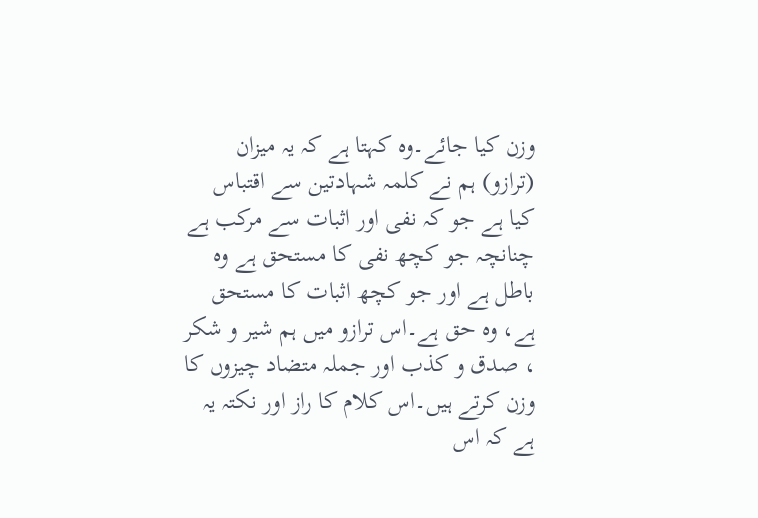وزن کیا جائے۔وہ کہتا ہے کہ یہ میزان (ترازو) ہم نے کلمہ شہادتین سے اقتباس کیا ہے جو کہ نفی اور اثبات سے مرکب ہے چنانچہ جو کچھ نفی کا مستحق ہے وہ باطل ہے اور جو کچھ اثبات کا مستحق ہے، وہ حق ہے۔اس ترازو میں ہم شیر و شکر ، صدق و کذب اور جملہ متضاد چیزوں کا وزن کرتے ہیں۔اس کلام کا راز اور نکتہ یہ ہے کہ اس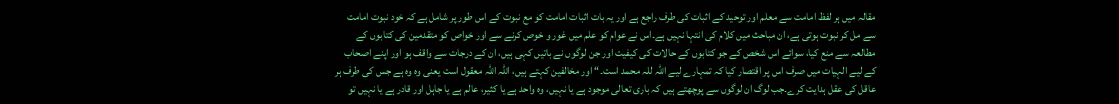مقالہ میں ہر لفظ امامت سے معلم اور توحید کے اثبات کی طرف راجع ہے اور یہ بات اثبات امامت کو مع نبوت کے اس طور پر شامل ہے کہ خود نبوت امامت سے مل کر نبوت ہوتی ہے، ان مباحث میں کلام کی انتہا نہیں ہے۔اس نے عوام کو علم میں غور و خوص کرنے سے اور خواص کو متقدمین کی کتابوں کے مطالعہ سے منع کیا، سوائے اس شخص کے جو کتابوں کے حالات کی کیفیت اور جن لوگوں نے باتیں کہی ہیں، ان کے درجات سے واقف ہو اور اپنے اصحاب کے لیے الہیات میں صرف اس پر اقتصار کیا کہ تمہارے لیے اللہ للہ محمد است۔“ اور مخالفین کہتے ہیں، اللہ اللہ معقول است یعنی وہ وہ ہے جس کی طرف ہر عاقل کی عقل ہدایت کرے۔جب لوگ ان لوگوں سے پوچھتے ہیں کہ باری تعالی موجود ہے یا نہیں، وہ واحد ہے یا کثیر، عالم ہے یا جاہل اور قادر ہے یا نہیں تو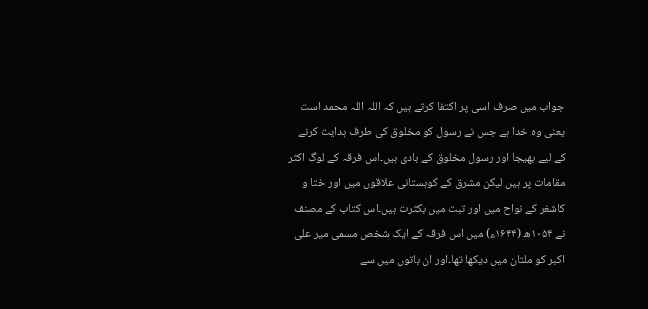جواب میں صرف اسی پر اکتفا کرتے ہیں کہ اللہ اللہ محمد است یعنی وہ خدا ہے جس نے رسول کو مخلوق کی طرف ہدایت کرنے کے لیے بھیجا اور رسول مخلوق کے بادی ہیں۔اس فرقہ کے لوگ اکثر مقامات پر ہیں لیکن مشرق کے کوہستانی علاقوں میں اور ختا و کاشغر کے نواح میں اور تبت میں بکثرت ہیں۔اس کتاب کے مصنف نے ۱۰۵۴ھ (۱۶۴۴ء) میں اس فرقہ کے ایک شخص مسمی میر علی اکبر کو ملتان میں دیکھا تھا۔اور ان باتوں میں سے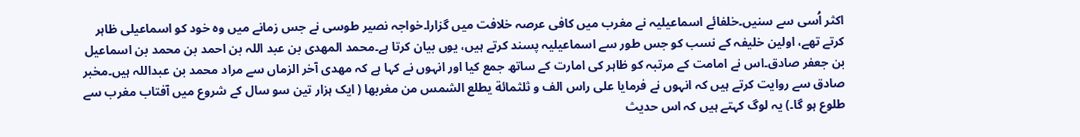اکثر اُسی سے سنیں۔خلفائے اسماعیلیہ نے مغرب میں کافی عرصہ خلافت میں گزارا۔خواجہ نصیر طوسی نے جس زمانے میں وہ خود کو اسماعیلی ظاہر کرتے تھے، اولین خلیفہ کے نسب کو جس طور سے اسماعیلیہ پسند کرتے ہیں، یوں بیان کرتا ہے۔محمد المهدی بن عبد اللہ بن احمد بن محمد بن اسماعیل بن جعفر صادق۔اس نے امامت کے مرتبہ کو ظاہر کی امارت کے ساتھ جمع کیا اور انہوں نے کہا ہے کہ مهدی آخر الزماں سے مراد محمد بن عبداللہ ہیں۔مخبر صادق سے روایت کرتے ہیں کہ انہوں نے فرمایا علی راس الف و ثلثمائة يطلع الشمس من مغربها ( ایک ہزار تین سو سال کے شروع میں آفتاب مغرب سے طلوع ہو گا۔) یہ لوگ کہتے ہیں کہ اس حدیث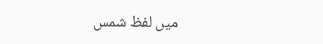میں لفظ شمس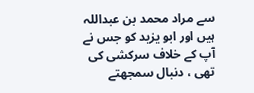سے مراد محمد بن عبداللہ ہیں اور ابو یزید کو جس نے آپ کے خلاف سرکشی کی تھی ، دنبال سمجھتے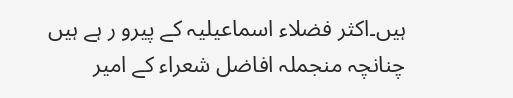ہیں۔اکثر فضلاء اسماعیلیہ کے پیرو ر ہے ہیں چنانچہ منجملہ افاضل شعراء کے امیر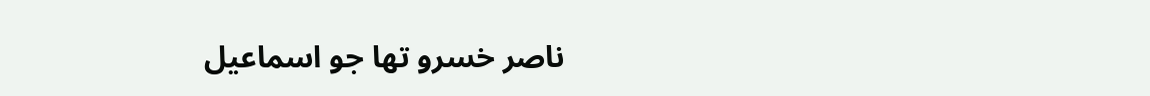ناصر خسرو تھا جو اسماعیل